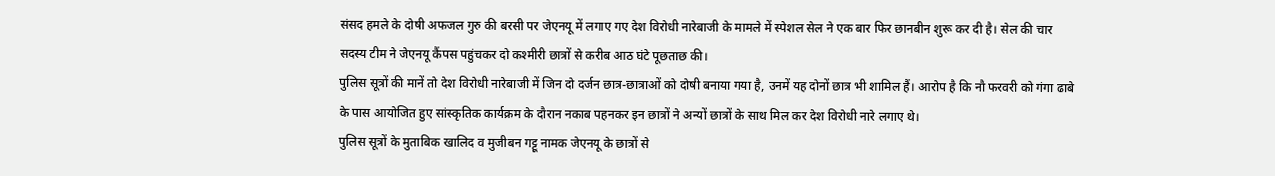संसद हमले के दोषी अफजल गुरु की बरसी पर जेएनयू में लगाए गए देश विरोधी नारेबाजी के मामले में स्पेशल सेल ने एक बार फिर छानबीन शुरू कर दी है। सेल की चार सदस्य टीम ने जेएनयू कैंपस पहुंचकर दो कश्मीरी छात्रों से करीब आठ घंटे पूछताछ की।
पुलिस सूत्रों की मानें तो देश विरोधी नारेबाजी में जिन दो दर्जन छात्र-छात्राओं को दोषी बनाया गया है, उनमें यह दोनों छात्र भी शामिल हैं। आरोप है कि नौ फरवरी को गंगा ढाबे के पास आयोजित हुए सांस्कृतिक कार्यक्रम के दौरान नकाब पहनकर इन छात्रों ने अन्यों छात्रों के साथ मिल कर देश विरोधी नारे लगाए थे।
पुलिस सूत्रों के मुताबिक खालिद व मुजीबन गट्टू नामक जेएनयू के छात्रों से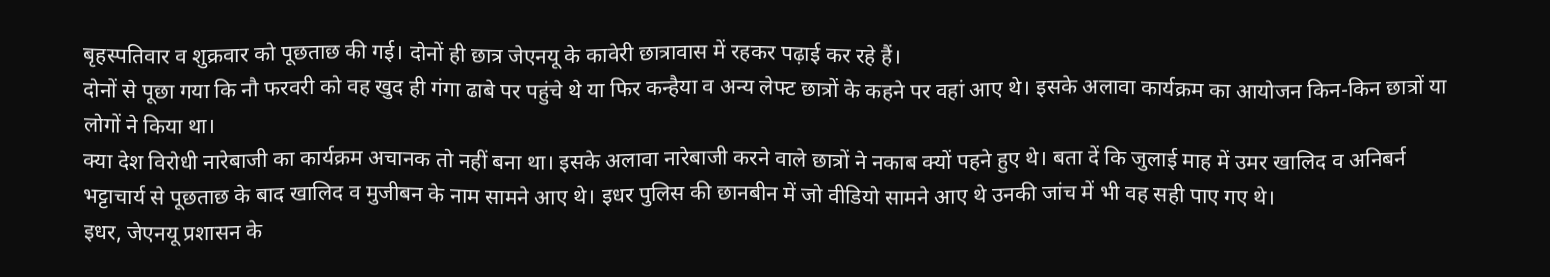बृहस्पतिवार व शुक्रवार को पूछताछ की गई। दोनों ही छात्र जेएनयू के कावेरी छात्रावास में रहकर पढ़ाई कर रहे हैं।
दोनों से पूछा गया कि नौ फरवरी को वह खुद ही गंगा ढाबे पर पहुंचे थे या फिर कन्हैया व अन्य लेफ्ट छात्रों के कहने पर वहां आए थे। इसके अलावा कार्यक्रम का आयोजन किन-किन छात्रों या लोगों ने किया था।
क्या देश विरोधी नारेबाजी का कार्यक्रम अचानक तो नहीं बना था। इसके अलावा नारेबाजी करने वाले छात्रों ने नकाब क्यों पहने हुए थे। बता दें कि जुलाई माह में उमर खालिद व अनिबर्न भट्टाचार्य से पूछताछ के बाद खालिद व मुजीबन के नाम सामने आए थे। इधर पुलिस की छानबीन में जो वीडियो सामने आए थे उनकी जांच में भी वह सही पाए गए थे।
इधर, जेएनयू प्रशासन के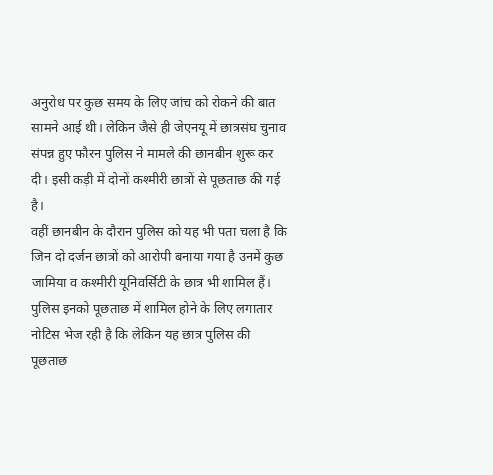अनुरोध पर कुछ समय के लिए जांच को रोकने की बात सामने आई थी। लेकिन जैसे ही जेएनयू में छात्रसंघ चुनाव संपन्न हुए फौरन पुलिस ने मामले की छानबीन शुरू कर दी। इसी कड़ी में दोनों कश्मीरी छात्रों से पूछताछ की गई है।
वहीं छानबीन के दौरान पुलिस को यह भी पता चला है कि जिन दो दर्जन छात्रों को आरोपी बनाया गया है उनमें कुछ जामिया व कश्मीरी यूनिवर्सिटी के छात्र भी शामिल हैं। पुलिस इनको पूछताछ में शामिल होने के लिए लगातार नोटिस भेज रही है कि लेकिन यह छात्र पुलिस की पूछताछ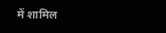में शामिल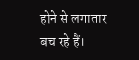होने से लगातार बच रहे हैं।